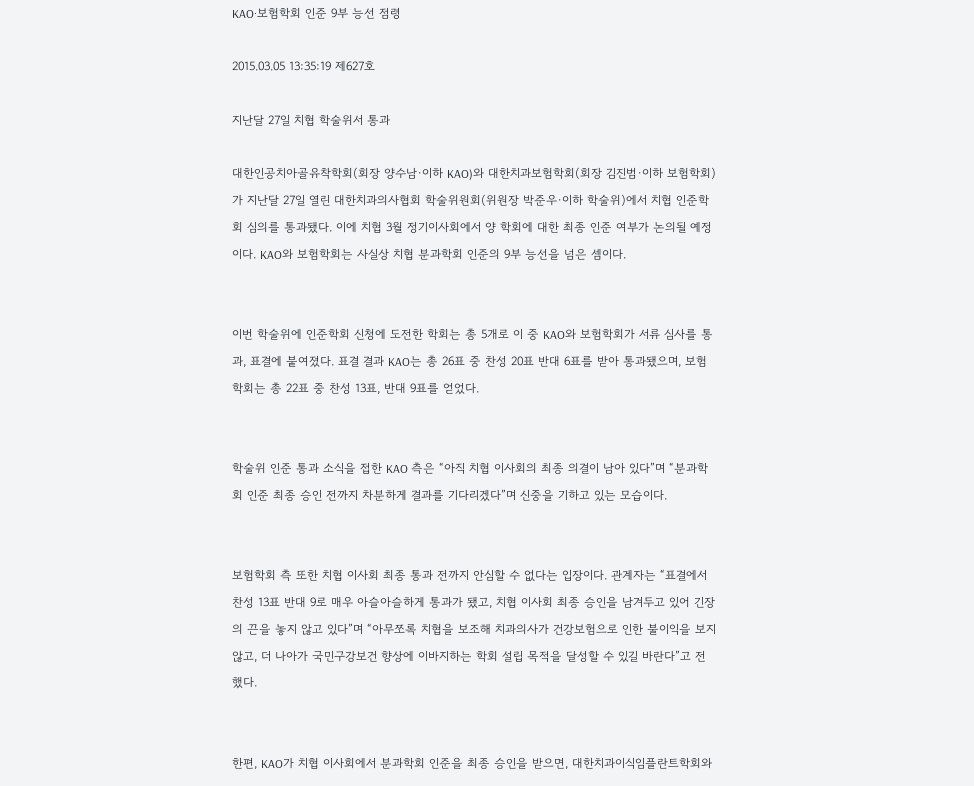KAO·보험학회 인준 9부 능선 점령

2015.03.05 13:35:19 제627호

지난달 27일 치협 학술위서 통과

대한인공치아골유착학회(회장 양수남·이하 KAO)와 대한치과보험학회(회장 김진범·이하 보험학회)가 지난달 27일 열린 대한치과의사협회 학술위원회(위원장 박준우·이하 학술위)에서 치협 인준학회 심의를 통과됐다. 이에 치협 3월 정기이사회에서 양 학회에 대한 최종 인준 여부가 논의될 예정이다. KAO와 보험학회는 사실상 치협 분과학회 인준의 9부 능선을 넘은 셈이다.


이번 학술위에 인준학회 신청에 도전한 학회는 총 5개로 이 중 KAO와 보험학회가 서류 심사를 통과, 표결에 붙여졌다. 표결 결과 KAO는 총 26표 중 찬성 20표 반대 6표를 받아 통과됐으며, 보험학회는 총 22표 중 찬성 13표, 반대 9표를 얻었다.


학술위 인준 통과 소식을 접한 KAO 측은 “아직 치협 이사회의 최종 의결이 남아 있다”며 “분과학회 인준 최종 승인 전까지 차분하게 결과를 기다리겠다”며 신중을 기하고 있는 모습이다.


보험학회 측 또한 치협 이사회 최종 통과 전까지 안심할 수 없다는 입장이다. 관계자는 “표결에서 찬성 13표 반대 9로 매우 아슬아슬하게 통과가 됐고, 치협 이사회 최종 승인을 남겨두고 있어 긴장의 끈을 놓지 않고 있다”며 “아무쪼록 치협을 보조해 치과의사가 건강보험으로 인한 불이익을 보지 않고, 더 나아가 국민구강보건 향상에 이바지하는 학회 설립 목적을 달성할 수 있길 바란다”고 전했다.


한편, KAO가 치협 이사회에서 분과학회 인준을 최종 승인을 받으면, 대한치과이식임플란트학회와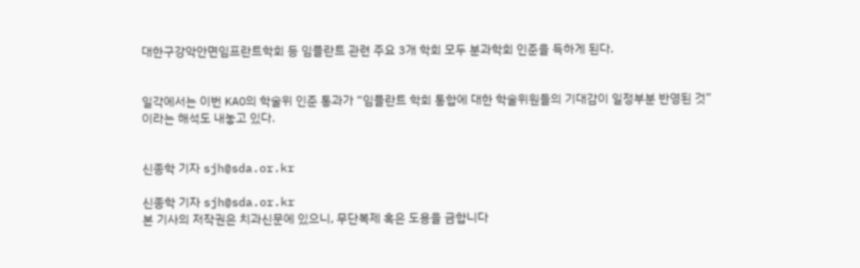대한구강악안면임프란트학회 등 임플란트 관련 주요 3개 학회 모두 분과학회 인준을 득하게 된다.


일각에서는 이번 KAO의 학술위 인준 통과가 “임플란트 학회 통합에 대한 학술위원들의 기대감이 일정부분 반영된 것”이라는 해석도 내놓고 있다.


신종학 기자 sjh@sda.or.kr

신종학 기자 sjh@sda.or.kr
본 기사의 저작권은 치과신문에 있으니, 무단복제 혹은 도용을 금합니다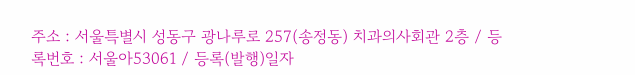주소 : 서울특별시 성동구 광나루로 257(송정동) 치과의사회관 2층 / 등록번호 : 서울아53061 / 등록(발행)일자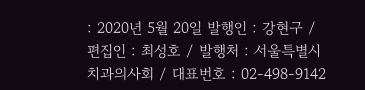: 2020년 5월 20일 발행인 : 강현구 / 편집인 : 최성호 / 발행처 : 서울특별시치과의사회 / 대표번호 : 02-498-9142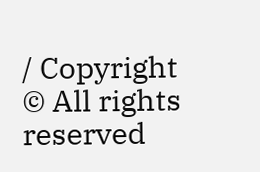/ Copyright © All rights reserved